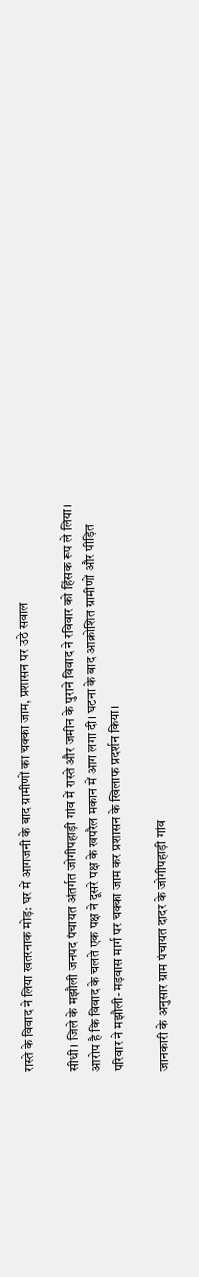रास्ते के विवाद ने लिया खतरनाक मोड़: घर में आगजनी के बाद ग्रामीणों का चक्का जाम, प्रशासन पर उठे सवाल

सीधी। जिले के मझौली जनपद पंचायत अंतर्गत जोगीपहाड़ी गांव में रास्ते और जमीन के पुराने विवाद ने रविवार को हिंसक रूप ले लिया। आरोप है कि विवाद के चलते एक पक्ष ने दूसरे पक्ष के खपरैल मकान में आग लगा दी। घटना के बाद आक्रोशित ग्रामीणों और पीड़ित परिवार ने मझौली-मड़वास मार्ग पर चक्का जाम कर प्रशासन के खिलाफ प्रदर्शन किया।

जानकारी के अनुसार ग्राम पंचायत दादर के जोगीपहाड़ी गांव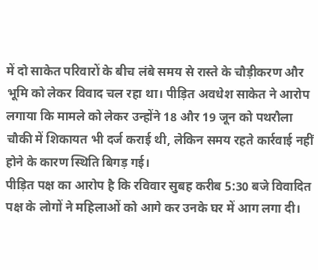में दो साकेत परिवारों के बीच लंबे समय से रास्ते के चौड़ीकरण और भूमि को लेकर विवाद चल रहा था। पीड़ित अवधेश साकेत ने आरोप लगाया कि मामले को लेकर उन्होंने 18 और 19 जून को पथरौला चौकी में शिकायत भी दर्ज कराई थी, लेकिन समय रहते कार्रवाई नहीं होने के कारण स्थिति बिगड़ गई।
पीड़ित पक्ष का आरोप है कि रविवार सुबह करीब 5:30 बजे विवादित पक्ष के लोगों ने महिलाओं को आगे कर उनके घर में आग लगा दी।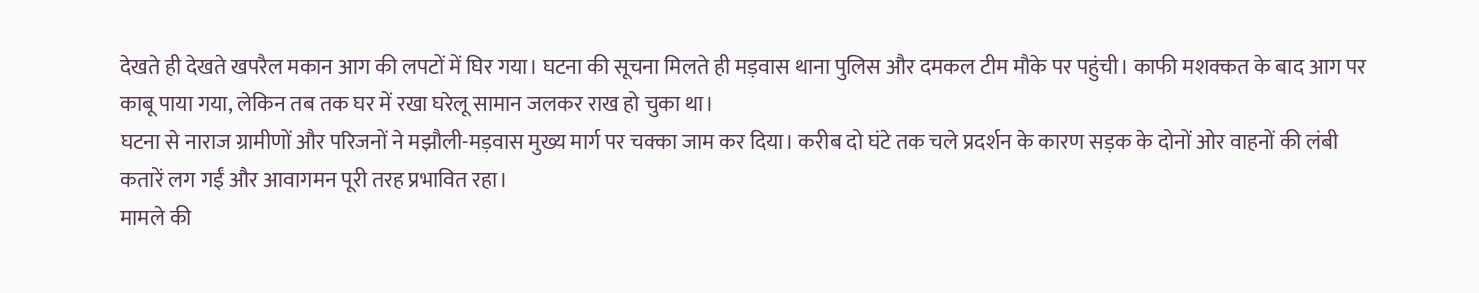देखते ही देखते खपरैल मकान आग की लपटों में घिर गया। घटना की सूचना मिलते ही मड़वास थाना पुलिस और दमकल टीम मौके पर पहुंची। काफी मशक्कत के बाद आग पर काबू पाया गया, लेकिन तब तक घर में रखा घरेलू सामान जलकर राख हो चुका था।
घटना से नाराज ग्रामीणों और परिजनों ने मझौली-मड़वास मुख्य मार्ग पर चक्का जाम कर दिया। करीब दो घंटे तक चले प्रदर्शन के कारण सड़क के दोनों ओर वाहनों की लंबी कतारें लग गईं और आवागमन पूरी तरह प्रभावित रहा।
मामले की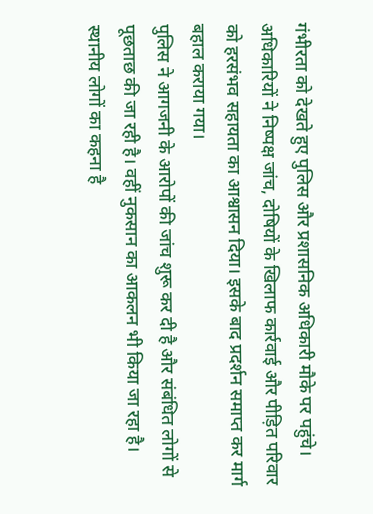गंभीरता को देखते हुए पुलिस और प्रशासनिक अधिकारी मौके पर पहुंचे। अधिकारियों ने निष्पक्ष जांच, दोषियों के खिलाफ कार्रवाई और पीड़ित परिवार को हरसंभव सहायता का आश्वासन दिया। इसके बाद प्रदर्शन समाप्त कर मार्ग बहाल कराया गया।
पुलिस ने आगजनी के आरोपों की जांच शुरू कर दी है और संबंधित लोगों से पूछताछ की जा रही है। वहीं नुकसान का आकलन भी किया जा रहा है।
स्थानीय लोगों का कहना है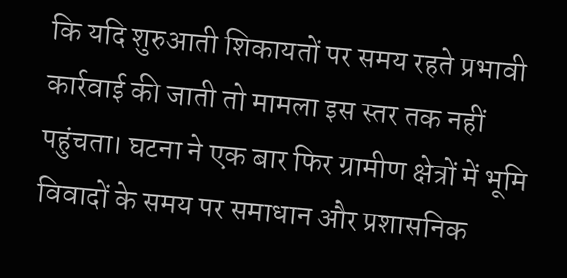कि यदि शुरुआती शिकायतों पर समय रहते प्रभावी कार्रवाई की जाती तो मामला इस स्तर तक नहीं पहुंचता। घटना ने एक बार फिर ग्रामीण क्षेत्रों में भूमि विवादों के समय पर समाधान और प्रशासनिक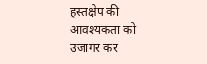हस्तक्षेप की आवश्यकता को उजागर कर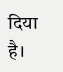दिया है।